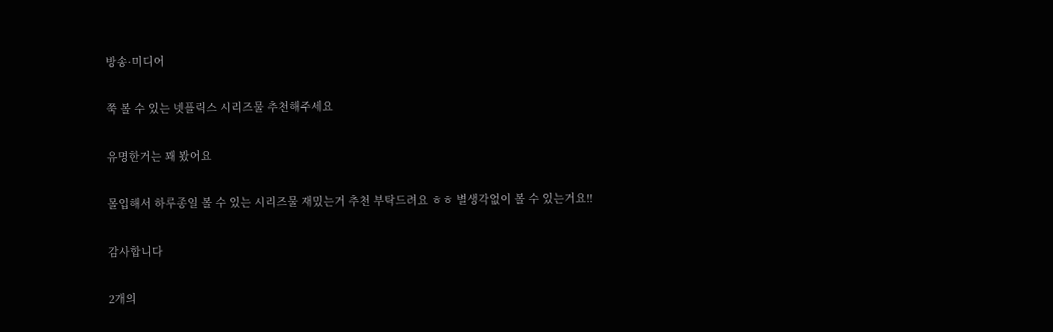방송·미디어

쭉 볼 수 있는 넷플릭스 시리즈물 추천해주세요

유명한거는 꽤 봤어요

몰입해서 하루종일 볼 수 있는 시리즈물 재밌는거 추천 부탁드려요 ㅎㅎ 별생각없이 볼 수 있는거요!!

감사합니다

2개의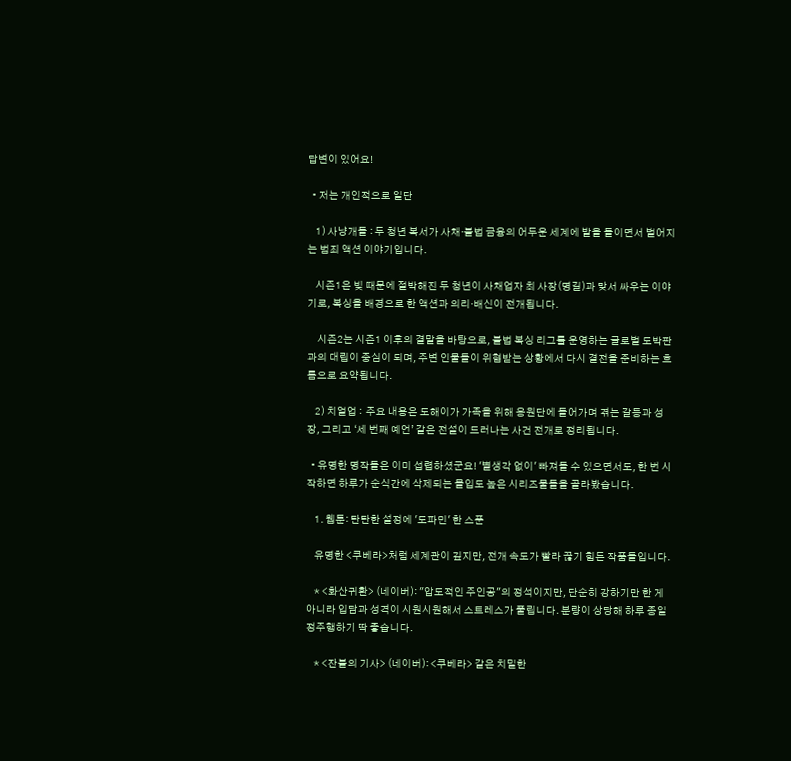답변이 있어요!

  • 저는 개인적으로 일단

    1) 사냥개들 : 두 청년 복서가 사채·불법 금융의 어두운 세계에 발을 들이면서 벌어지는 범죄 액션 이야기입니다.

    시즌1은 빚 때문에 절박해진 두 청년이 사채업자 최 사장(명길)과 맞서 싸우는 이야기로, 복싱을 배경으로 한 액션과 의리·배신이 전개됩니다.

     시즌2는 시즌1 이후의 결말을 바탕으로, 불법 복싱 리그를 운영하는 글로벌 도박판과의 대립이 중심이 되며, 주변 인물들이 위협받는 상황에서 다시 결전을 준비하는 흐름으로 요약됩니다.

    2) 치얼업 :  주요 내용은 도해이가 가족을 위해 응원단에 들어가며 겪는 갈등과 성장, 그리고 ‘세 번째 예언’ 같은 전설이 드러나는 사건 전개로 정리됩니다.

  • 유명한 명작들은 이미 섭렵하셨군요! '별생각 없이' 빠져들 수 있으면서도, 한 번 시작하면 하루가 순식간에 삭제되는 몰입도 높은 시리즈물들을 골라봤습니다.

    1. 웹툰: 탄탄한 설정에 '도파민' 한 스푼

    유명한 <쿠베라>처럼 세계관이 깊지만, 전개 속도가 빨라 끊기 힘든 작품들입니다.

    * <화산귀환> (네이버): "압도적인 주인공"의 정석이지만, 단순히 강하기만 한 게 아니라 입담과 성격이 시원시원해서 스트레스가 풀립니다. 분량이 상당해 하루 종일 정주행하기 딱 좋습니다.

    * <잔불의 기사> (네이버): <쿠베라> 같은 치밀한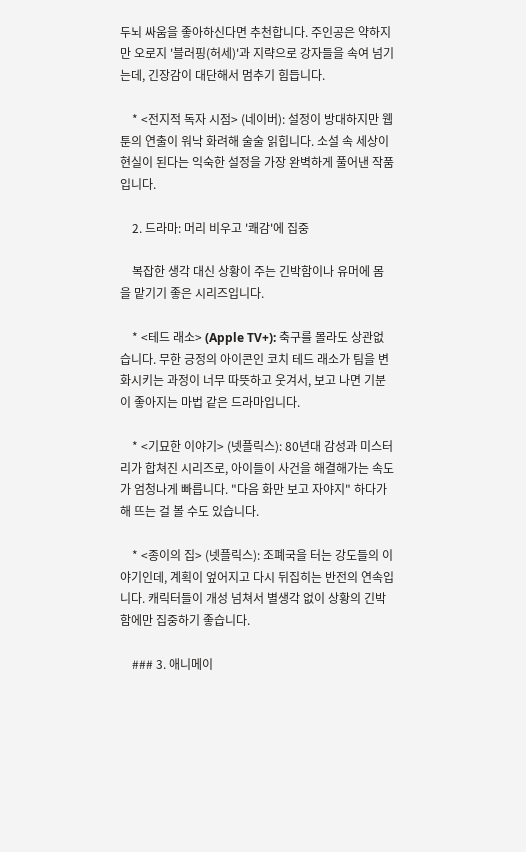두뇌 싸움을 좋아하신다면 추천합니다. 주인공은 약하지만 오로지 '블러핑(허세)'과 지략으로 강자들을 속여 넘기는데, 긴장감이 대단해서 멈추기 힘듭니다.

    * <전지적 독자 시점> (네이버): 설정이 방대하지만 웹툰의 연출이 워낙 화려해 술술 읽힙니다. 소설 속 세상이 현실이 된다는 익숙한 설정을 가장 완벽하게 풀어낸 작품입니다.

    2. 드라마: 머리 비우고 '쾌감'에 집중

    복잡한 생각 대신 상황이 주는 긴박함이나 유머에 몸을 맡기기 좋은 시리즈입니다.

    * <테드 래소> (Apple TV+): 축구를 몰라도 상관없습니다. 무한 긍정의 아이콘인 코치 테드 래소가 팀을 변화시키는 과정이 너무 따뜻하고 웃겨서, 보고 나면 기분이 좋아지는 마법 같은 드라마입니다.

    * <기묘한 이야기> (넷플릭스): 80년대 감성과 미스터리가 합쳐진 시리즈로, 아이들이 사건을 해결해가는 속도가 엄청나게 빠릅니다. "다음 화만 보고 자야지" 하다가 해 뜨는 걸 볼 수도 있습니다.

    * <종이의 집> (넷플릭스): 조폐국을 터는 강도들의 이야기인데, 계획이 엎어지고 다시 뒤집히는 반전의 연속입니다. 캐릭터들이 개성 넘쳐서 별생각 없이 상황의 긴박함에만 집중하기 좋습니다.

    ### 3. 애니메이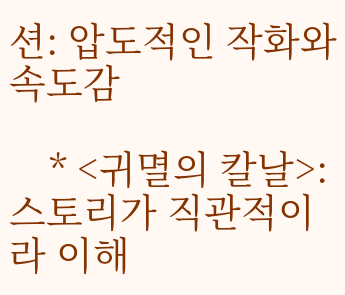션: 압도적인 작화와 속도감

    * <귀멸의 칼날>: 스토리가 직관적이라 이해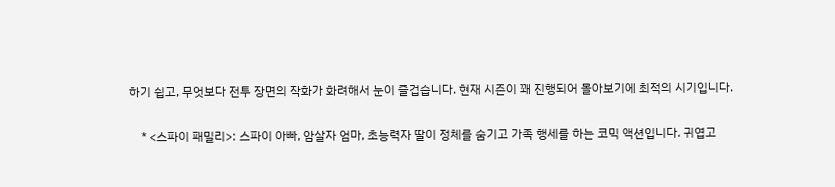하기 쉽고, 무엇보다 전투 장면의 작화가 화려해서 눈이 즐겁습니다. 현재 시즌이 꽤 진행되어 몰아보기에 최적의 시기입니다.

    * <스파이 패밀리>: 스파이 아빠, 암살자 엄마, 초능력자 딸이 정체를 숨기고 가족 행세를 하는 코믹 액션입니다. 귀엽고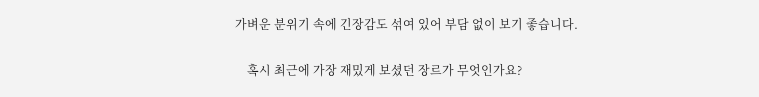가벼운 분위기 속에 긴장감도 섞여 있어 부담 없이 보기 좋습니다.

    혹시 최근에 가장 재밌게 보셨던 장르가 무엇인가요?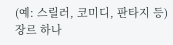(예: 스릴러, 코미디, 판타지 등) 장르 하나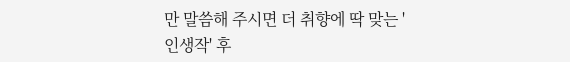만 말씀해 주시면 더 취향에 딱 맞는 '인생작' 후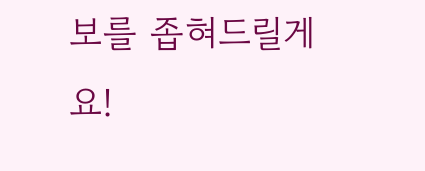보를 좁혀드릴게요!